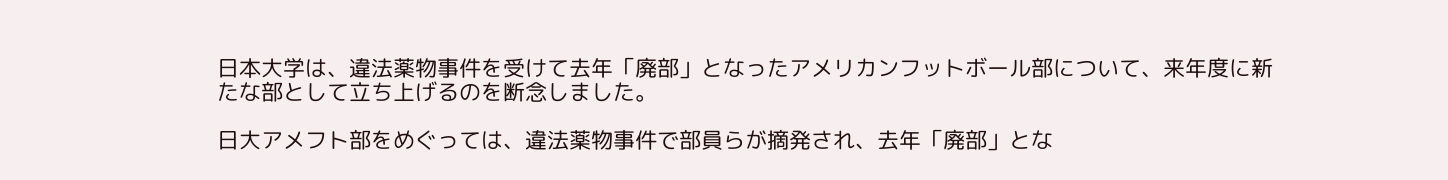日本大学は、違法薬物事件を受けて去年「廃部」となったアメリカンフットボール部について、来年度に新たな部として立ち上げるのを断念しました。

日大アメフト部をめぐっては、違法薬物事件で部員らが摘発され、去年「廃部」とな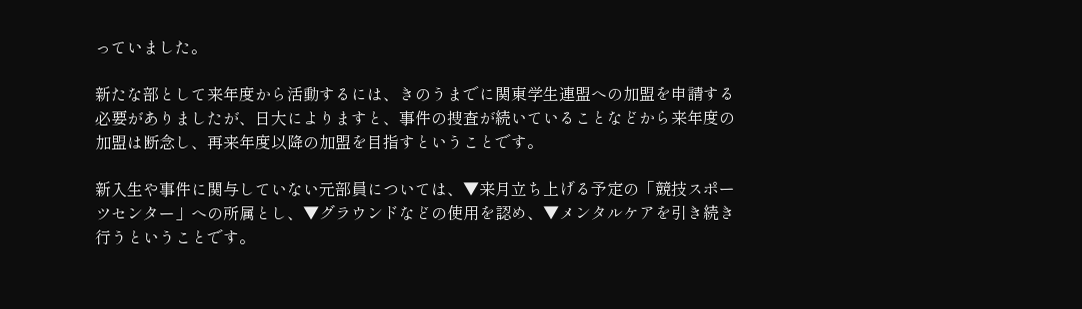っていました。

新たな部として来年度から活動するには、きのうまでに関東学生連盟への加盟を申請する必要がありましたが、日大によりますと、事件の捜査が続いていることなどから来年度の加盟は断念し、再来年度以降の加盟を目指すということです。

新入生や事件に関与していない元部員については、▼来月立ち上げる予定の「競技スポーツセンター」への所属とし、▼グラウンドなどの使用を認め、▼メンタルケアを引き続き行うということです。